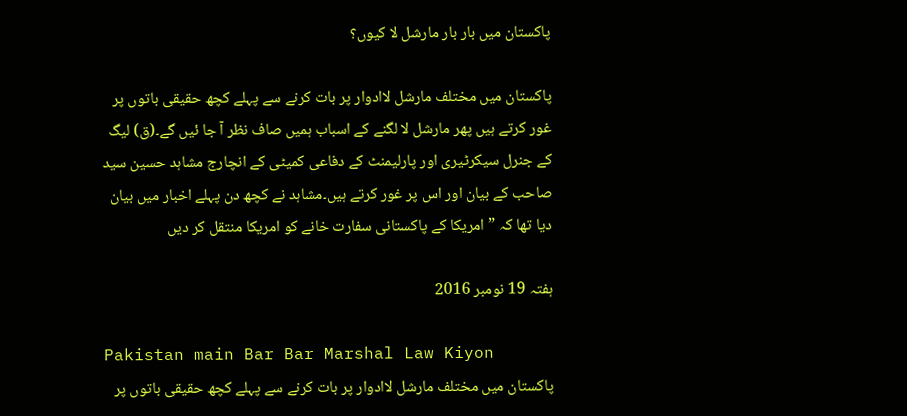پاکستان میں بار بار مارشل لا کیوں؟

پاکستان میں مختلف مارشل لاادوار پر بات کرنے سے پہلے کچھ حقیقی باتوں پر غور کرتے ہیں پھر مارشل لا لگنے کے اسباب ہمیں صاف نظر آ جا ئیں گے۔(ق) لیگ کے جنرل سیکرٹیری اور پارلیمنٹ کے دفاعی کمیٹی کے انچارج مشاہد حسین سید صاحب کے بیان اور اس پر غور کرتے ہیں۔مشاہد نے کچھ دن پہلے اخبار میں بیان دیا تھا کہ ”امریکا کے پاکستانی سفارت خانے کو امریکا منتقل کر دیں

ہفتہ 19 نومبر 2016

Pakistan main Bar Bar Marshal Law Kiyon
پاکستان میں مختلف مارشل لاادوار پر بات کرنے سے پہلے کچھ حقیقی باتوں پر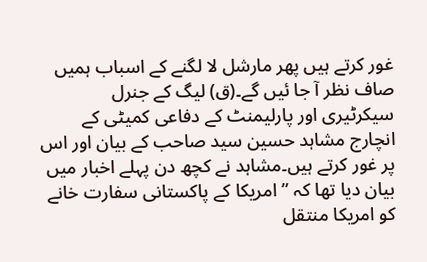غور کرتے ہیں پھر مارشل لا لگنے کے اسباب ہمیں صاف نظر آ جا ئیں گے۔(ق) لیگ کے جنرل سیکرٹیری اور پارلیمنٹ کے دفاعی کمیٹی کے انچارج مشاہد حسین سید صاحب کے بیان اور اس پر غور کرتے ہیں۔مشاہد نے کچھ دن پہلے اخبار میں بیان دیا تھا کہ ”امریکا کے پاکستانی سفارت خانے کو امریکا منتقل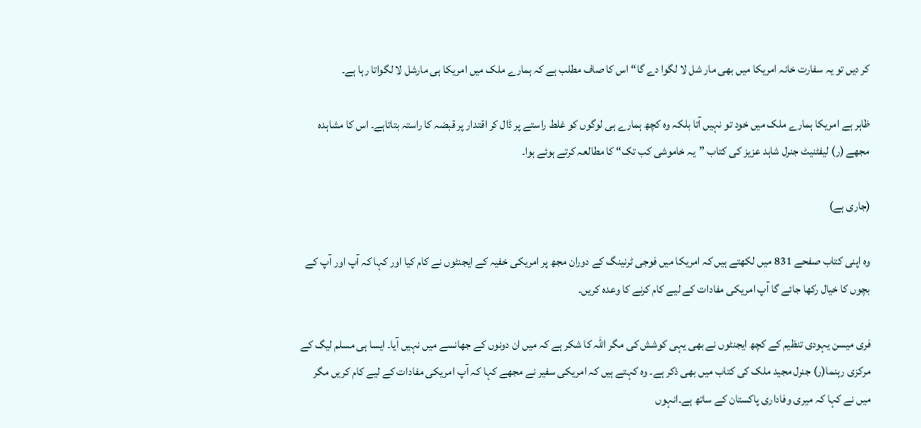کر دیں تو یہ سفارت خانہ امریکا میں بھی مار شل لا لگوا دے گا“ اس کا صاف مطلب ہے کہ ہمارے ملک میں امریکا ہی مارشل لا لگواتا رہا ہے۔

ظاہر ہے امریکا ہمارے ملک میں خود تو نہیں آتا بلکہ وہ کچھ ہمارے ہی لوگوں کو غلط راستے پر ڈال کر اقتدار پر قبضہ کا راستہ بتاتاہے۔ اس کا مشاہدہ مجھے (ر) لیفٹنیٹ جنرل شاہد عزیز کی کتاب ”یہ خاموشی کب تک“ کا مطالعہ کرتے ہوئے ہوا۔

(جاری ہے)

وہ اپنی کتاب صفحے 831 میں لکھتے ہیں کہ امریکا میں فوجی ٹرنینگ کے دوران مجھ پر امریکی خفیہ کے ایجنٹوں نے کام کیا اور کہا کہ آپ اور آپ کے بچوں کا خیال رکھا جائے گا آپ امریکی مفادات کے لیے کام کرنے کا وعدہ کریں۔

فری میسن یہودی تنظیم کے کچھ ایجنٹوں نے بھی یہی کوشش کی مگر اللہ کا شکر ہے کہ میں ان دونوں کے جھانسے میں نہیں آیا۔ ایسا ہی مسلم لیگ کے مرکزی رہنما(ر) جنرل مجید ملک کی کتاب میں بھی ذکر ہے۔ وہ کہتے ہیں کہ امریکی سفیر نے مجھے کہا کہ آپ امریکی مفادات کے لیے کام کریں مگر میں نے کہا کہ میری وفاداری پاکستان کے ساتھ ہے۔انہوں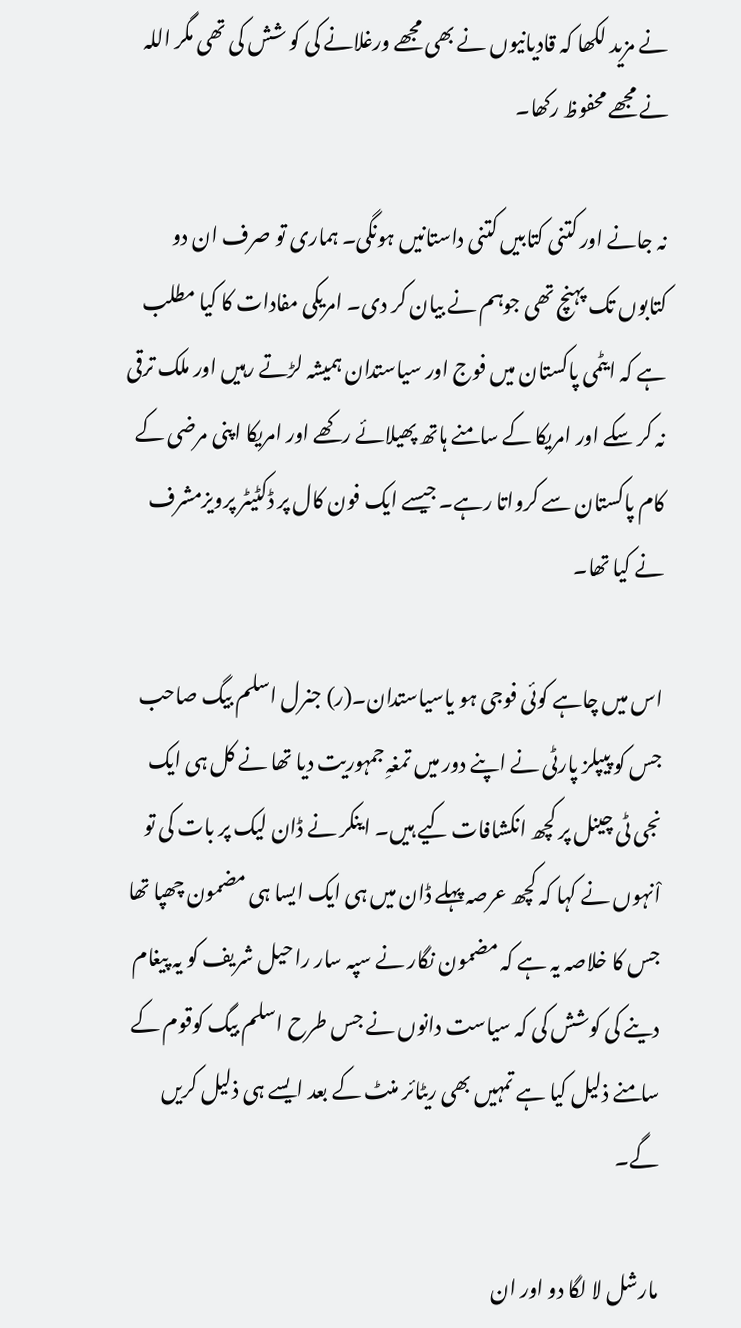نے مزید لکھا کہ قادیانیوں نے بھی مجھے ورغلانے کی کو شش کی تھی مگر اللہ نے مجھے محفوظ رکھا۔

نہ جانے اور کتنی کتابیں کتنی داستانیں ہونگی۔ ہماری تو صرف ان دو کتابوں تک پہنچ تھی جوہم نے بیان کر دی۔ امریکی مفادات کا کیا مطلب ہے کہ ایٹمی پاکستان میں فوج اور سیاستدان ہمیشہ لڑتے رہیں اور ملک ترقی نہ کر سکے اور امریکا کے سامنے ہاتھ پھیلائے رکھے اور امریکا اپنی مرضی کے کام پاکستان سے کرواتا رہے۔ جیسے ایک فون کال پر ڈکٹیٹر پرویزمشرف نے کیا تھا۔

اس میں چاہے کوئی فوجی ہو یاسیاستدان۔(ر) جنرل اسلم بیگ صاحب جس کو پیپلز پارٹی نے اپنے دور میں تمغہِ جمہوریت دیا تھا نے کل ہی ایک نجی ٹی چینل پر کچھ انکشافات کیے ہیں۔ اینکر نے ڈان لیک پر بات کی تو اْنہوں نے کہا کہ کچھ عرصہ پہلے ڈان میں ہی ایک ایسا ہی مضمون چھپا تھا جس کا خلاصہ یہ ہے کہ مضمون نگار نے سپہ سار راحیل شریف کو یہ پیغام دینے کی کوشش کی کہ سیاست دانوں نے جس طرح اسلم بیگ کوقوم کے سامنے ذلیل کیا ہے تمہیں بھی ریٹائر منٹ کے بعد ایسے ہی ذلیل کریں گے۔

مارشل لا لگا دو اور ان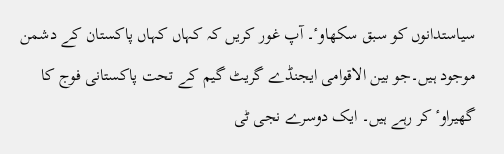سیاستدانوں کو سبق سکھاوٴ۔ آپ غور کریں کہ کہاں کہاں پاکستان کے دشمن موجود ہیں۔جو بین الاقوامی ایجنڈے گریٹ گیم کے تحت پاکستانی فوج کا گھیراوٴ کر رہے ہیں۔ ایک دوسرے نجی ٹی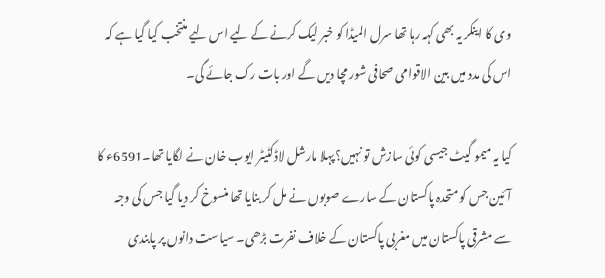وی کا اینکر یہ بھی کہہ رہا تھا سرل المیڈا کو خبر لیک کرنے کے لیے اس لیے منتخب کیا گیا ہے کہ اس کی مدد میں بین الاقوامی صحافی شور مچا دیں گے اور بات رک جائے گی۔

کیا یہ میمو گیٹ جیسی کوئی سازش تو نہیں؟پہلا مارشل لاڈکٹیٹر ایوب خان نے لگایا تھا۔6591ء کا آئین جس کو متحدہ پاکستان کے سارے صوبوں نے مل کر بنایا تھا منسوخ کر دیا گیا جس کی وجہ سے مشرقی پاکستان میں مغربی پاکستان کے خلاف نفرت بڑھی۔ سیاست دانوں پر پابندی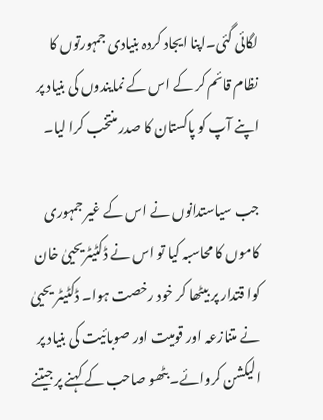لگائی گئی۔اپنا ایجاد کردہ بنیادی جمہورتوں کا نظام قائم کر کے اس کے نمایندوں کی بنیاد پر اپنے آپ کو پاکستان کا صدر منتخب کرا لیا۔

جب سیاستدانوں نے اس کے غیر جمہوری کاموں کا محاسبہ کیا تو اس نے ڈکٹیٹریحییٰ خان کوا قتدار پر بیٹھا کر خود رخصت ہوا۔ ڈکٹیٹر یحییٰ نے متنازعہ اور قومیت اور صوبائیت کی بنیاد پر الیکشن کروائے۔ بٹھو صاحب کے کہنے پر جیتنے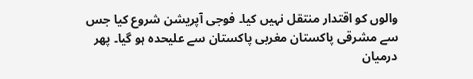والوں کو اقتدار منتقل نہیں کیا۔ فوجی آپریشن شروع کیا جس سے مشرقی پاکستان مغربی پاکستان سے علیحدہ ہو گیا۔ پھر درمیان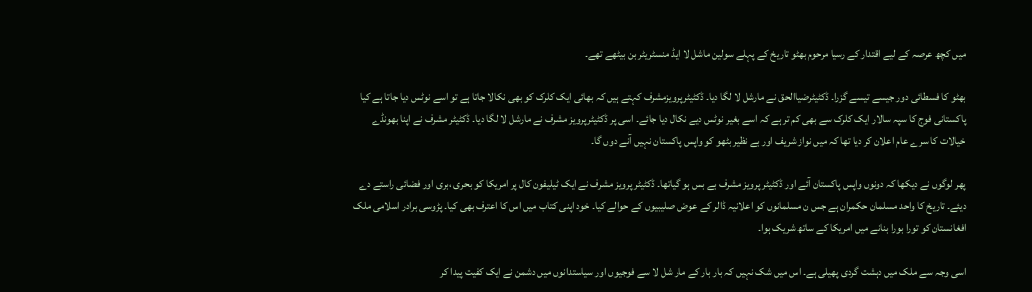میں کچھ عرصہ کے لیے اقتدار کے رسیا مرحوم بھٹو تاریخ کے پہلے سولین ماشل لا ایڈ منسٹریٹر بن بیٹھے تھے۔

بھٹو کا فسطائی دور جیسے تیسے گزرا۔ ڈکٹیٹرضیاالحق نے مارشل لا لگا دیا۔ ڈکٹیٹرپرویزمشرف کہتے ہیں کہ بھائی ایک کلرک کو بھی نکالا جاتا ہے تو اسے نوٹس دیا جاتا ہے کیا پاکستانی فوج کا سپہ سالار ایک کلرک سے بھی کم تر ہے کہ اسے بغیر نوٹس دیے نکال دیا جائے۔ اسی پر ڈکٹیٹرپرویز مشرف نے مارشل لا لگا دیا۔ ڈکٹیٹر مشرف نے اپنا بھونڈے خیالات کا سرے عام اعلان کر دیا تھا کہ میں نواز شریف اور بے نظیر بٹھو کو واپس پاکستان نہیں آنے دوں گا۔

پھر لوگوں نے دیکھا کہ دونوں واپس پاکستان آئے اور ڈکٹیٹر پرویز مشرف بے بس ہو گیاتھا۔ ڈکٹیٹر پرویز مشرف نے ایک ٹیلیفون کال پر امریکا کو بحری ،بری اور فضائی راستے دے دیئے۔ تاریخ کا واحد مسلمان حکمران ہے جس ن مسلمانوں کو اعلانیہ ڈالر کے عوض صلیبیوں کے حوالے کیا۔ خود اپنی کتاب میں اس کا اعترف بھی کیا۔ پڑوسی برادر اسلامی ملک افغانستان کو تورا بورا بنانے میں امریکا کے ساتھ شریک ہوا۔

اسی وجہ سے ملک میں دہشت گردی پھیلی ہے۔ اس میں شک نہیں کہ بار بار کے مار شل لا سے فوجیوں اور سیاستدانوں میں دشمن نے ایک کفیت پیدا کر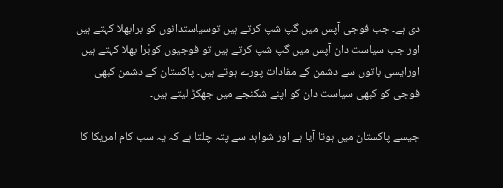دی ہے۔ جب فوجی آپس میں گپ شپ کرتے ہیں توسیاستدانوں کو برابھلا کہتے ہیں اور جب سیاست دان آپس میں گپ شپ کرتے ہیں تو فوجیوں کوبْرا بھلا کہتے ہیں اورایسی باتوں سے دشمن کے مفادات پورے ہوتے ہیں۔ پاکستان کے دشمن کبھی فوجی کو کبھی سیاست دان کو اپنے شکنجے میں جھکڑ لیتے ہیں۔

جیسے پاکستان میں ہوتا آیا ہے اور شواہد سے پتہ چلتا ہے کہ یہ سب کام امریکا کا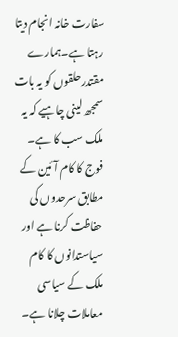سفارت خانہ انجام دیتا رہتا ہے۔ہمارے مقتدرحلقوں کو یہ بات سمجھ لینی چاہیے کہ یہ ملک سب کا ہے۔ فوج کا کام آئین کے مطابق سرحدوں کی حفاظت کرنا ہے اور سیاستدانوں کا کام ملک کے سیاسی معاملات چلانا ہے۔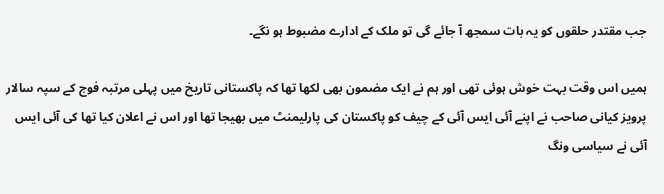جب مقتدر حلقوں کو یہ بات سمجھ آ جائے گی تو ملک کے ادارے مضبوط ہو نگے۔

ہمیں اس وقت بہت خوش ہوئی تھی اور ہم نے ایک مضمون بھی لکھا تھا کہ پاکستانی تاریخ میں پہلی مرتبہ فوج کے سپہ سالار پرویز کیانی صاحب نے اپنے آئی ایس آئی کے چیف کو پاکستان کی پارلیمنٹ میں بھیجا تھا اور اس نے اعلان کیا تھا کی آئی ایس آئی نے سیاسی ونگ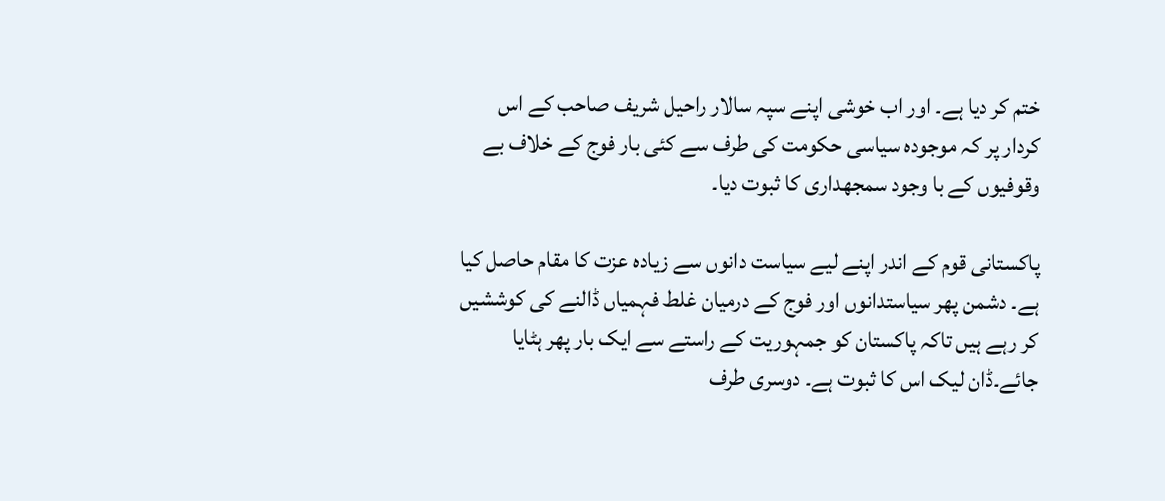ختم کر دیا ہے۔ اور اب خوشی اپنے سپہ سالار راحیل شریف صاحب کے اس کردار پر کہ موجودہ سیاسی حکومت کی طرف سے کئی بار فوج کے خلاف بے وقوفیوں کے با وجود سمجھداری کا ثبوت دیا۔

پاکستانی قوم کے اندر اپنے لیے سیاست دانوں سے زیادہ عزت کا مقام حاصل کیا ہے۔ دشمن پھر سیاستدانوں اور فوج کے درمیان غلط فہمیاں ڈالنے کی کوششیں کر رہے ہیں تاکہ پاکستان کو جمہوریت کے راستے سے ایک بار پھر ہٹایا جائے۔ڈان لیک اس کا ثبوت ہے۔ دوسری طرف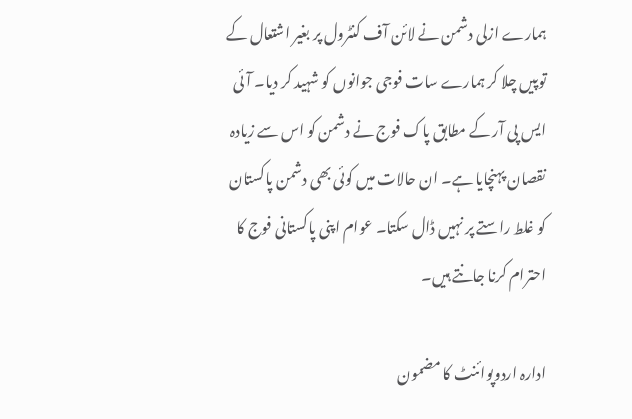ہمارے ازلی دشمن نے لائن آف کنٹرول پر بغیر اشتعال کے توپیں چلا کر ہمارے سات فوجی جوانوں کو شہید کر دیا۔ آئی ایس پی آر کے مطابق پاک فوج نے دشمن کو اس سے زیادہ نقصان پہنچایا ہے۔ ان حالات میں کوئی بھی دشمن پاکستان کو غلط راستے پر نہیں ڈال سکتا۔ عوام اپنی پاکستانی فوج کا احترام کرنا جانتے ہیں۔

ادارہ اردوپوائنٹ کا مضمون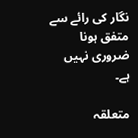نگار کی رائے سے متفق ہونا ضروری نہیں ہے۔

متعلقہ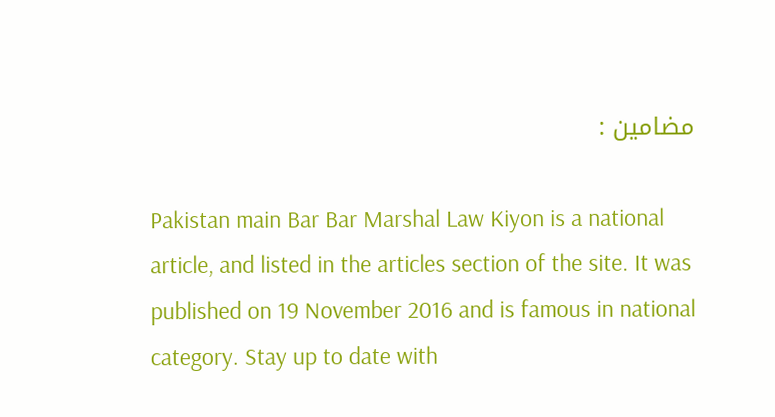مضامین :

Pakistan main Bar Bar Marshal Law Kiyon is a national article, and listed in the articles section of the site. It was published on 19 November 2016 and is famous in national category. Stay up to date with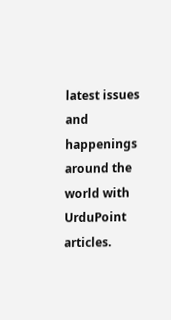latest issues and happenings around the world with UrduPoint articles.